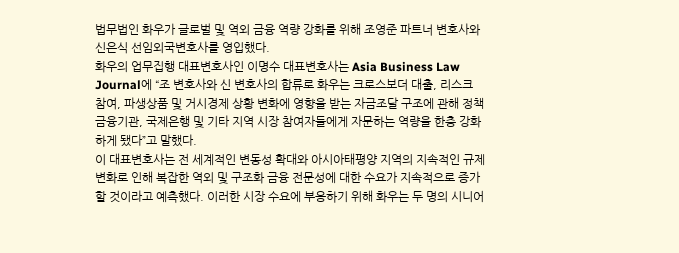법무법인 화우가 글로벌 및 역외 금융 역량 강화를 위해 조영준 파트너 변호사와 신은식 선임외국변호사를 영입했다.
화우의 업무집행 대표변호사인 이명수 대표변호사는 Asia Business Law Journal에 “조 변호사와 신 변호사의 합류로 화우는 크로스보더 대출, 리스크 참여, 파생상품 및 거시경제 상황 변화에 영향을 받는 자금조달 구조에 관해 정책금융기관, 국제은행 및 기타 지역 시장 참여자들에게 자문하는 역량을 한층 강화하게 됐다”고 말했다.
이 대표변호사는 전 세계적인 변동성 확대와 아시아태평양 지역의 지속적인 규제 변화로 인해 복잡한 역외 및 구조화 금융 전문성에 대한 수요가 지속적으로 증가할 것이라고 예측했다. 이러한 시장 수요에 부응하기 위해 화우는 두 명의 시니어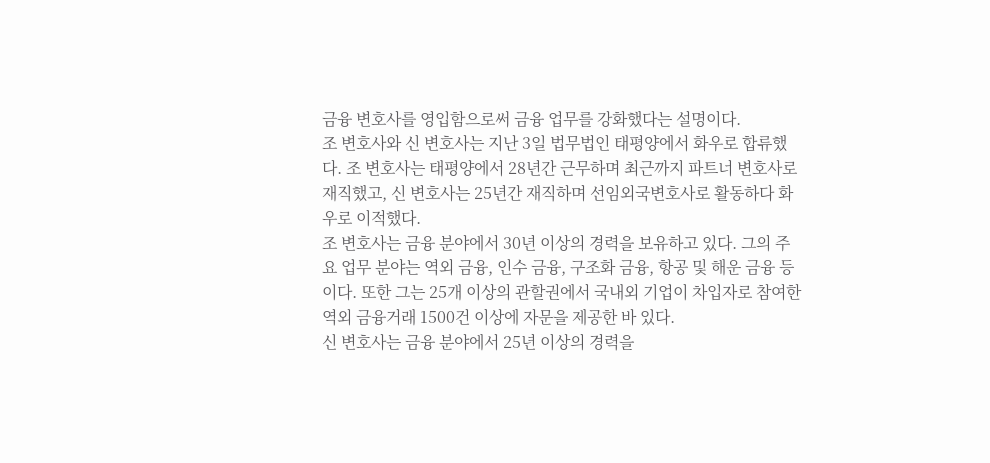금융 변호사를 영입함으로써 금융 업무를 강화했다는 설명이다.
조 변호사와 신 변호사는 지난 3일 법무법인 태평양에서 화우로 합류했다. 조 변호사는 태평양에서 28년간 근무하며 최근까지 파트너 변호사로 재직했고, 신 변호사는 25년간 재직하며 선임외국변호사로 활동하다 화우로 이적했다.
조 변호사는 금융 분야에서 30년 이상의 경력을 보유하고 있다. 그의 주요 업무 분야는 역외 금융, 인수 금융, 구조화 금융, 항공 및 해운 금융 등이다. 또한 그는 25개 이상의 관할권에서 국내외 기업이 차입자로 참여한 역외 금융거래 1500건 이상에 자문을 제공한 바 있다.
신 변호사는 금융 분야에서 25년 이상의 경력을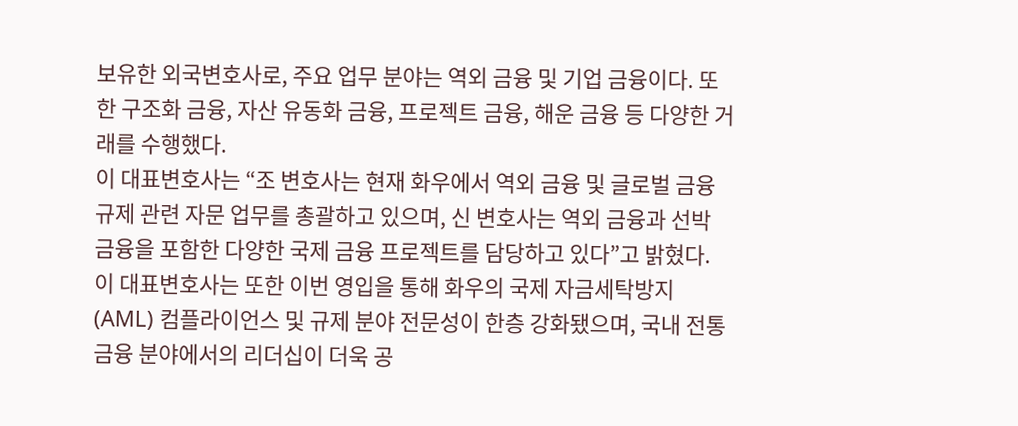보유한 외국변호사로, 주요 업무 분야는 역외 금융 및 기업 금융이다. 또한 구조화 금융, 자산 유동화 금융, 프로젝트 금융, 해운 금융 등 다양한 거래를 수행했다.
이 대표변호사는 “조 변호사는 현재 화우에서 역외 금융 및 글로벌 금융규제 관련 자문 업무를 총괄하고 있으며, 신 변호사는 역외 금융과 선박 금융을 포함한 다양한 국제 금융 프로젝트를 담당하고 있다”고 밝혔다.
이 대표변호사는 또한 이번 영입을 통해 화우의 국제 자금세탁방지(AML) 컴플라이언스 및 규제 분야 전문성이 한층 강화됐으며, 국내 전통 금융 분야에서의 리더십이 더욱 공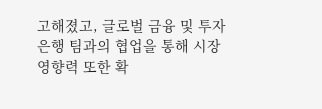고해졌고, 글로벌 금융 및 투자은행 팀과의 협업을 통해 시장 영향력 또한 확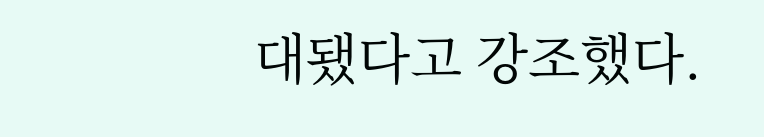대됐다고 강조했다.